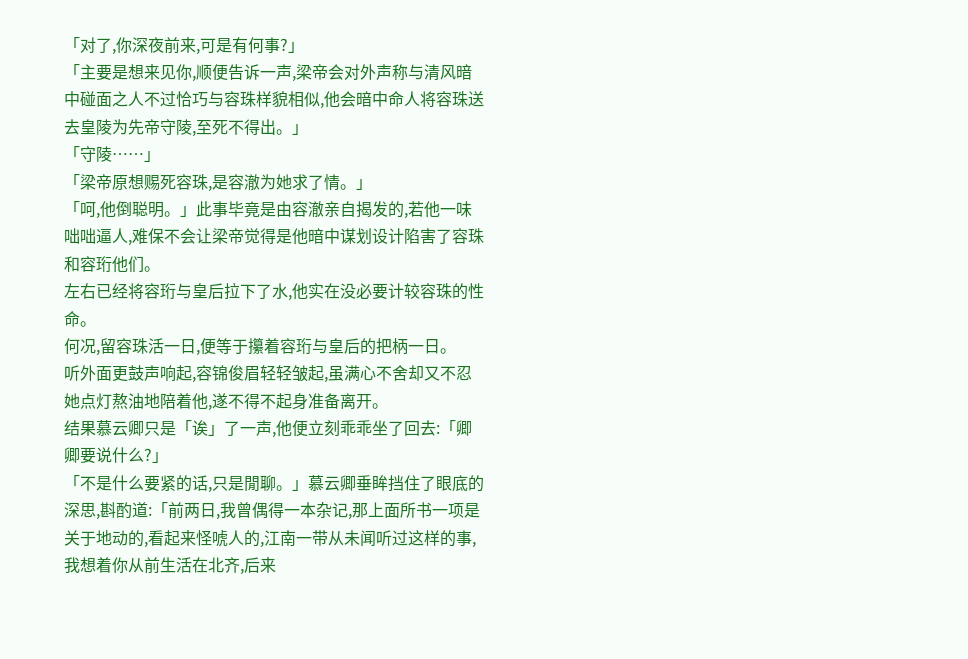「对了,你深夜前来,可是有何事?」
「主要是想来见你,顺便告诉一声,梁帝会对外声称与清风暗中碰面之人不过恰巧与容珠样貌相似,他会暗中命人将容珠送去皇陵为先帝守陵,至死不得出。」
「守陵……」
「梁帝原想赐死容珠,是容澈为她求了情。」
「呵,他倒聪明。」此事毕竟是由容澈亲自揭发的,若他一味咄咄逼人,难保不会让梁帝觉得是他暗中谋划设计陷害了容珠和容珩他们。
左右已经将容珩与皇后拉下了水,他实在没必要计较容珠的性命。
何况,留容珠活一日,便等于攥着容珩与皇后的把柄一日。
听外面更鼓声响起,容锦俊眉轻轻皱起,虽满心不舍却又不忍她点灯熬油地陪着他,遂不得不起身准备离开。
结果慕云卿只是「诶」了一声,他便立刻乖乖坐了回去:「卿卿要说什么?」
「不是什么要紧的话,只是閒聊。」慕云卿垂眸挡住了眼底的深思,斟酌道:「前两日,我曾偶得一本杂记,那上面所书一项是关于地动的,看起来怪唬人的,江南一带从未闻听过这样的事,我想着你从前生活在北齐,后来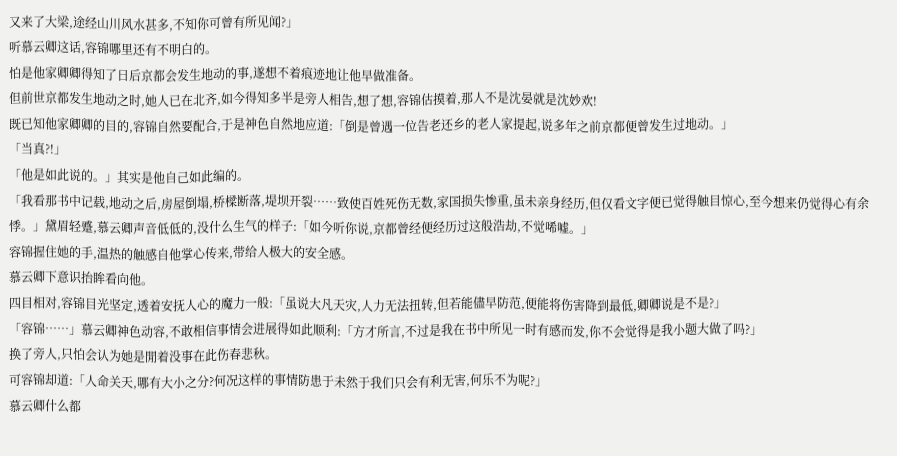又来了大梁,途经山川风水甚多,不知你可曾有所见闻?」
听慕云卿这话,容锦哪里还有不明白的。
怕是他家卿卿得知了日后京都会发生地动的事,遂想不着痕迹地让他早做准备。
但前世京都发生地动之时,她人已在北齐,如今得知多半是旁人相告,想了想,容锦估摸着,那人不是沈晏就是沈妙欢!
既已知他家卿卿的目的,容锦自然要配合,于是神色自然地应道:「倒是曾遇一位告老还乡的老人家提起,说多年之前京都便曾发生过地动。」
「当真?!」
「他是如此说的。」其实是他自己如此编的。
「我看那书中记载,地动之后,房屋倒塌,桥樑断落,堤坝开裂……致使百姓死伤无数,家国损失惨重,虽未亲身经历,但仅看文字便已觉得触目惊心,至今想来仍觉得心有余悸。」黛眉轻蹙,慕云卿声音低低的,没什么生气的样子:「如今听你说,京都曾经便经历过这般浩劫,不觉唏嘘。」
容锦握住她的手,温热的触感自他掌心传来,带给人极大的安全感。
慕云卿下意识抬眸看向他。
四目相对,容锦目光坚定,透着安抚人心的魔力一般:「虽说大凡天灾,人力无法扭转,但若能儘早防范,便能将伤害降到最低,卿卿说是不是?」
「容锦……」慕云卿神色动容,不敢相信事情会进展得如此顺利:「方才所言,不过是我在书中所见一时有感而发,你不会觉得是我小题大做了吗?」
换了旁人,只怕会认为她是閒着没事在此伤春悲秋。
可容锦却道:「人命关天,哪有大小之分?何况这样的事情防患于未然于我们只会有利无害,何乐不为呢?」
慕云卿什么都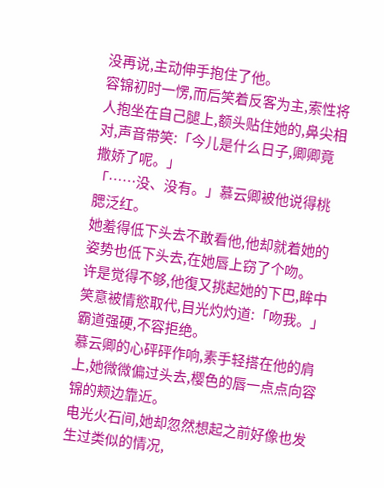没再说,主动伸手抱住了他。
容锦初时一愣,而后笑着反客为主,索性将人抱坐在自己腿上,额头贴住她的,鼻尖相对,声音带笑:「今儿是什么日子,卿卿竟撒娇了呢。」
「……没、没有。」慕云卿被他说得桃腮泛红。
她羞得低下头去不敢看他,他却就着她的姿势也低下头去,在她唇上窃了个吻。
许是觉得不够,他復又挑起她的下巴,眸中笑意被情慾取代,目光灼灼道:「吻我。」
霸道强硬,不容拒绝。
慕云卿的心砰砰作响,素手轻搭在他的肩上,她微微偏过头去,樱色的唇一点点向容锦的颊边靠近。
电光火石间,她却忽然想起之前好像也发生过类似的情况,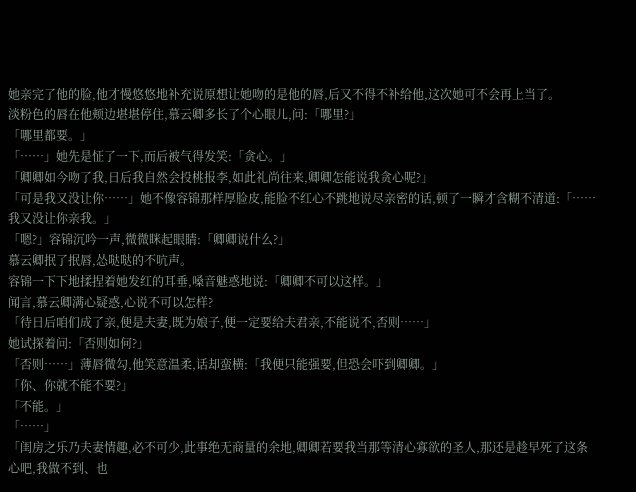她亲完了他的脸,他才慢悠悠地补充说原想让她吻的是他的唇,后又不得不补给他,这次她可不会再上当了。
淡粉色的唇在他颊边堪堪停住,慕云卿多长了个心眼儿,问:「哪里?」
「哪里都要。」
「……」她先是怔了一下,而后被气得发笑:「贪心。」
「卿卿如今吻了我,日后我自然会投桃报李,如此礼尚往来,卿卿怎能说我贪心呢?」
「可是我又没让你……」她不像容锦那样厚脸皮,能脸不红心不跳地说尽亲密的话,顿了一瞬才含糊不清道:「……我又没让你亲我。」
「嗯?」容锦沉吟一声,微微眯起眼睛:「卿卿说什么?」
慕云卿抿了抿唇,怂哒哒的不吭声。
容锦一下下地揉捏着她发红的耳垂,嗓音魅惑地说:「卿卿不可以这样。」
闻言,慕云卿满心疑惑,心说不可以怎样?
「待日后咱们成了亲,便是夫妻,既为娘子,便一定要给夫君亲,不能说不,否则……」
她试探着问:「否则如何?」
「否则……」薄唇微勾,他笑意温柔,话却蛮横:「我便只能强要,但恐会吓到卿卿。」
「你、你就不能不要?」
「不能。」
「……」
「闺房之乐乃夫妻情趣,必不可少,此事绝无商量的余地,卿卿若要我当那等清心寡欲的圣人,那还是趁早死了这条心吧,我做不到、也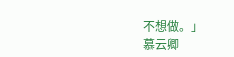不想做。」
慕云卿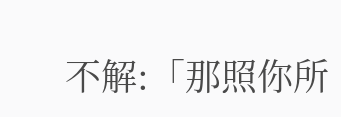不解:「那照你所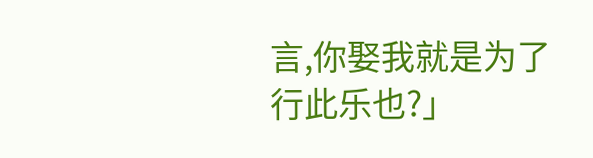言,你娶我就是为了行此乐也?」